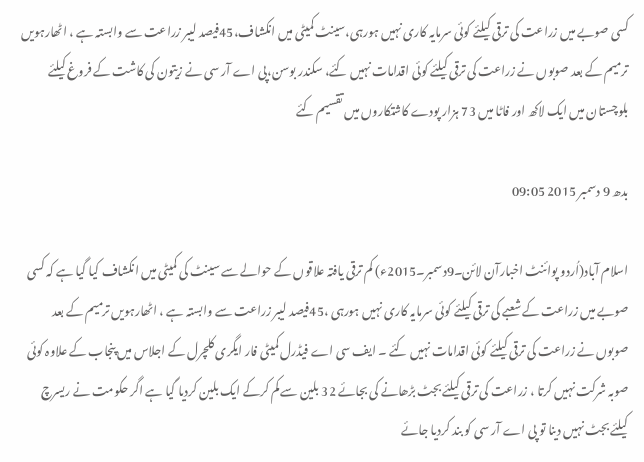کسی صوبے میں زراعت کی ترقی کیلئے کوئی سرمایہ کاری نہیں ہورہی،سینٹ کمیٹی میں انکشاف،45فیصد لیبر زراعت سے وابستہ ہے ، اٹھارہویں ترمیم کے بعد صوبوں نے زراعت کی ترقی کیلئے کوئی اقدامات نہیں کئے، سکندر بوسن،پی اے آر سی نے زیتون کی کاشت کے فروغ کیلئے بلوچستان میں ایک لاکھ اور فاٹا میں 73 ہزار پودے کاشتکاروں میں تقسیم کئے

بدھ 9 دسمبر 2015 09:05

اسلام آباد(اُردو پوائنٹ اخبارآن لائن۔9دسمبر۔2015ء) کم ترقی یافتہ علاقوں کے حوالے سے سینٹ کی کمیٹی میں انکشاف کیا گیا ہے کہ کسی صوبے میں زراعت کے شعبے کی ترقی کیلئے کوئی سرمایہ کاری نہیں ہورہی ،45فیصد لیبر زراعت سے وابستہ ہے ، اٹھارہویں ترمیم کے بعد صوبوں نے زراعت کی ترقی کیلئے کوئی اقدامات نہیں کئے ۔ ایف سی اے فیڈرل کمیٹی فار ایگری کلچرل کے اجلاس میں پنجاب کے علاوہ کوئی صوبہ شرکت نہیں کرتا ، زراعت کی ترقی کیلئے بجٹ بڑھانے کی بجائے 32 بلین سے کم کرکے ایک بلین کردیا گیا ہے اگر حکومت نے ریسرچ کیلئے بجٹ نہیں دینا تو پی اے آر سی کو بند کردیا جائے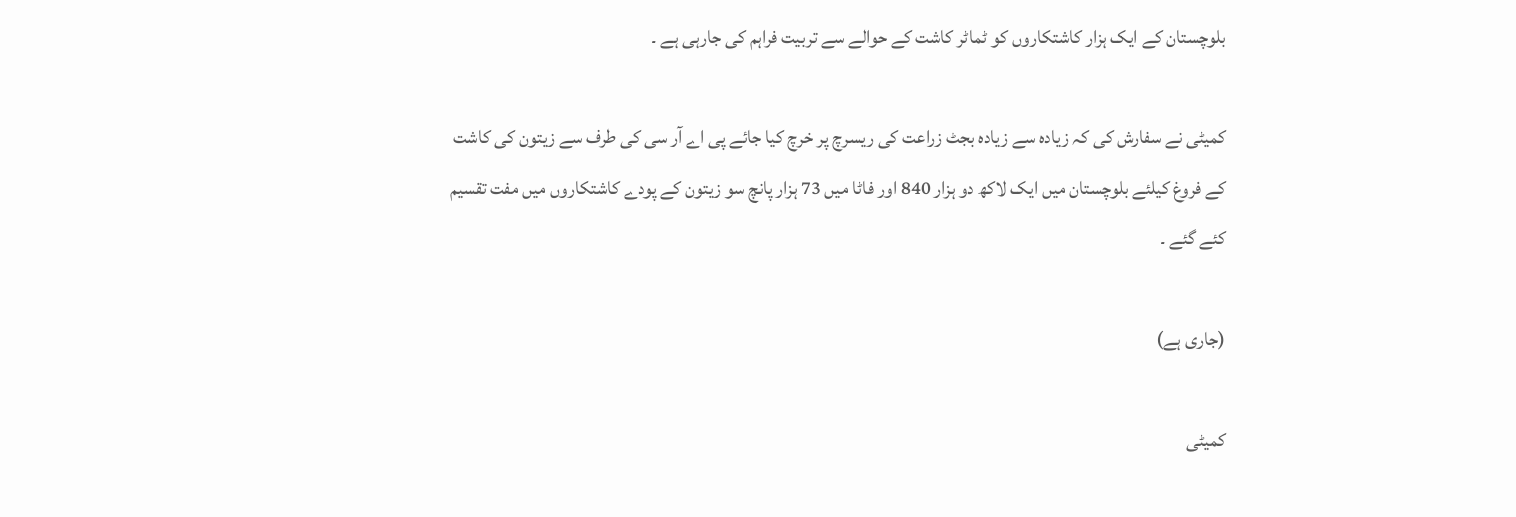بلوچستان کے ایک ہزار کاشتکاروں کو ٹماٹر کاشت کے حوالے سے تربیت فراہم کی جارہی ہے ۔

کمیٹی نے سفارش کی کہ زیادہ سے زیادہ بجٹ زراعت کی ریسرچ پر خرچ کیا جائے پی اے آر سی کی طرف سے زیتون کی کاشت کے فروغ کیلئے بلوچستان میں ایک لاکھ دو ہزار 840 اور فاٹا میں 73 ہزار پانچ سو زیتون کے پودے کاشتکاروں میں مفت تقسیم کئے گئے ۔

(جاری ہے)

کمیٹی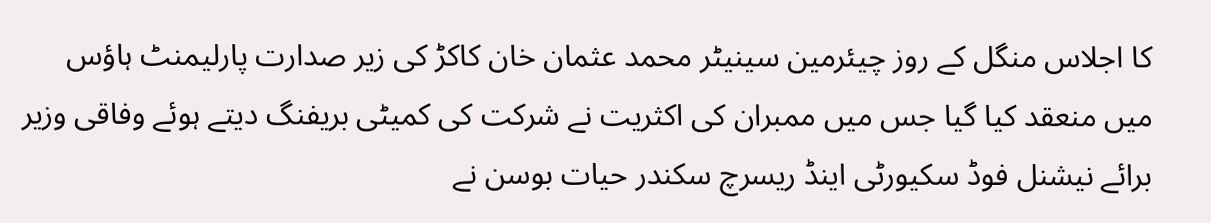کا اجلاس منگل کے روز چیئرمین سینیٹر محمد عثمان خان کاکڑ کی زیر صدارت پارلیمنٹ ہاؤس میں منعقد کیا گیا جس میں ممبران کی اکثریت نے شرکت کی کمیٹی بریفنگ دیتے ہوئے وفاقی وزیر برائے نیشنل فوڈ سکیورٹی اینڈ ریسرچ سکندر حیات بوسن نے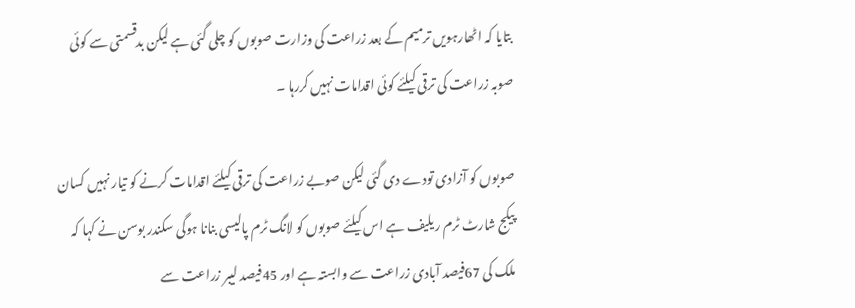بتایا کہ اٹھارہویں ترمیم کے بعد زراعت کی وزارت صوبوں کو چلی گئی ہے لیکن بدقسمتی سے کوئی صوبہ زراعت کی ترقی کیلئے کوئی اقدامات نہیں کررہا ۔

صوبوں کو آزادی تودے دی گئی لیکن صوبے زراعت کی ترقی کیلئے اقدامات کرنے کو تیار نہیں کسان پیکج شارٹ ٹرم ریلیف ہے اس کیلئے صوبوں کو لانگ ٹرم پالیسی بنانا ہوگی سکندر بوسن نے کہا کہ ملک کی 67فیصد آبادی زراعت سے وابستہ ہے اور 45فیصد لیبر زراعت سے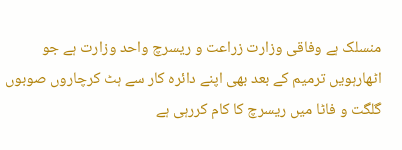منسلک ہے وفاقی وزارت زراعت و ریسرچ واحد وزارت ہے جو اٹھارہویں ترمیم کے بعد بھی اپنے دائرہ کار سے ہٹ کرچاروں صوبوں گلگت و فاٹا میں ریسرچ کا کام کررہی ہے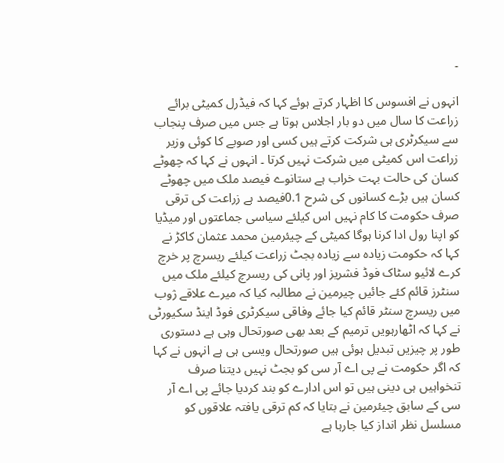۔

انہوں نے افسوس کا اظہار کرتے ہوئے کہا کہ فیڈرل کمیٹی برائے زراعت کا سال میں دو بار اجلاس ہوتا ہے جس میں صرف پنجاب سے سیکرٹری ہی شرکت کرتے ہیں کسی اور صوبے کا کوئی وزیر زراعت اس کمیٹی میں شرکت نہیں کرتا ۔ انہوں نے کہا کہ چھوٹے کسان کی حالت بہت خراب ہے ستانوے فیصد ملک میں چھوٹے کسان ہیں بڑے کسانوں کی شرح 0.1فیصد ہے زراعت کی ترقی صرف حکومت کا کام نہیں اس کیلئے سیاسی جماعتوں اور میڈیا کو اپنا رول ادا کرنا ہوگا کمیٹی کے چیئرمین محمد عثمان کاکڑ نے کہا کہ حکومت زیادہ سے زیادہ بجٹ زراعت کیلئے ریسرچ پر خرچ کرے لائیو سٹاک فوڈ فشریز اور پانی کی ریسرچ کیلئے ملک میں سنٹرز قائم کئے جائیں چیرمین نے مطالبہ کیا کہ میرے علاقے ژوب میں ریسرچ سنٹر قائم کیا جائے وفاقی سیکرٹری فوڈ اینڈ سکیورٹی نے کہا کہ اٹھارہویں ترمیم کے بعد بھی صورتحال وہی ہے دستوری طور پر چیزیں تبدیل ہوئی ہیں صورتحال ویسی ہی ہے انہوں نے کہا کہ اگر حکومت نے پی اے آر سی کو بجٹ نہیں دیتنا صرف تنخواہیں ہی دینی ہیں تو اس ادارے کو بند کردیا جائے پی اے آر سی کے سابق چیئرمین نے بتایا کہ کم ترقی یافتہ علاقوں کو مسلسل نظر انداز کیا جارہا ہے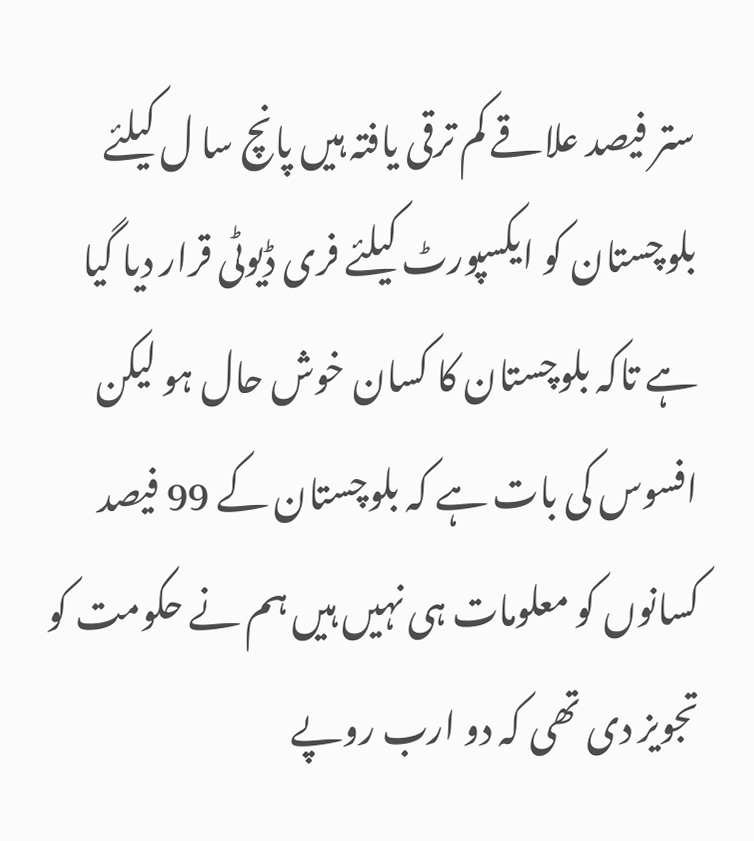ستر فیصد علاقے کم ترقی یافتہ ہیں پانچ سا ل کیلئے بلوچستان کو ایکسپورٹ کیلئے فری ڈیوٹی قرار دیا گیا ہے تاکہ بلوچستان کا کسان خوش حال ہو لیکن افسوس کی بات ہے کہ بلوچستان کے 99 فیصد کسانوں کو معلومات ہی نہیں ہیں ہم نے حکومت کو تجویز دی تھی کہ دو ارب روپے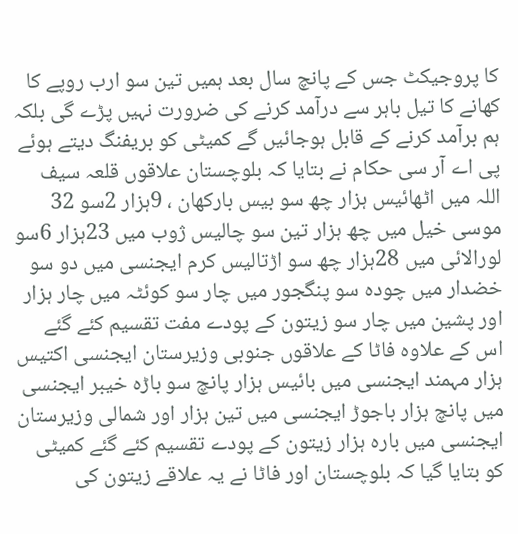کا پروجیکٹ جس کے پانچ سال بعد ہمیں تین سو ارب روپے کا کھانے کا تیل باہر سے درآمد کرنے کی ضرورت نہیں پڑے گی بلکہ ہم برآمد کرنے کے قابل ہوجائیں گے کمیٹی کو بریفنگ دیتے ہوئے پی اے آر سی حکام نے بتایا کہ بلوچستان علاقوں قلعہ سیف اللہ میں اٹھائیس ہزار چھ سو بیس بارکھان ، 9ہزار 2سو 32 موسی خیل میں چھ ہزار تین سو چالیس ژوب میں 23ہزار 6سو لورالائی میں 28ہزار چھ سو اڑتالیس کرم ایجنسی میں دو سو خضدار میں چودہ سو پنگجور میں چار سو کوئٹہ میں چار ہزار اور پشین میں چار سو زیتون کے پودے مفت تقسیم کئے گئے اس کے علاوہ فاٹا کے علاقوں جنوبی وزیرستان ایجنسی اکتیس ہزار مہمند ایجنسی میں بائیس ہزار پانچ سو باڑہ خیبر ایجنسی میں پانچ ہزار باجوڑ ایجنسی میں تین ہزار اور شمالی وزیرستان ایجنسی میں بارہ ہزار زیتون کے پودے تقسیم کئے گئے کمیٹی کو بتایا گیا کہ بلوچستان اور فاٹا نے یہ علاقے زیتون کی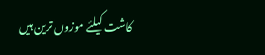کاشت کیلئے موزوں ترین ہیں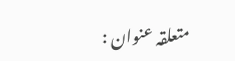متعلقہ عنوان :